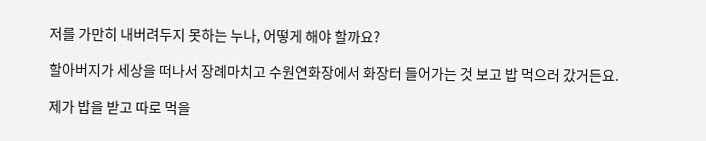저를 가만히 내버려두지 못하는 누나, 어떻게 해야 할까요?

할아버지가 세상을 떠나서 장례마치고 수원연화장에서 화장터 들어가는 것 보고 밥 먹으러 갔거든요.

제가 밥을 받고 따로 먹을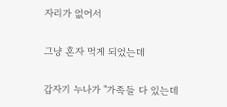자리가 없어서

그냥 혼자 먹게 되었는데

갑자기 누나가 "가족들 다 있는데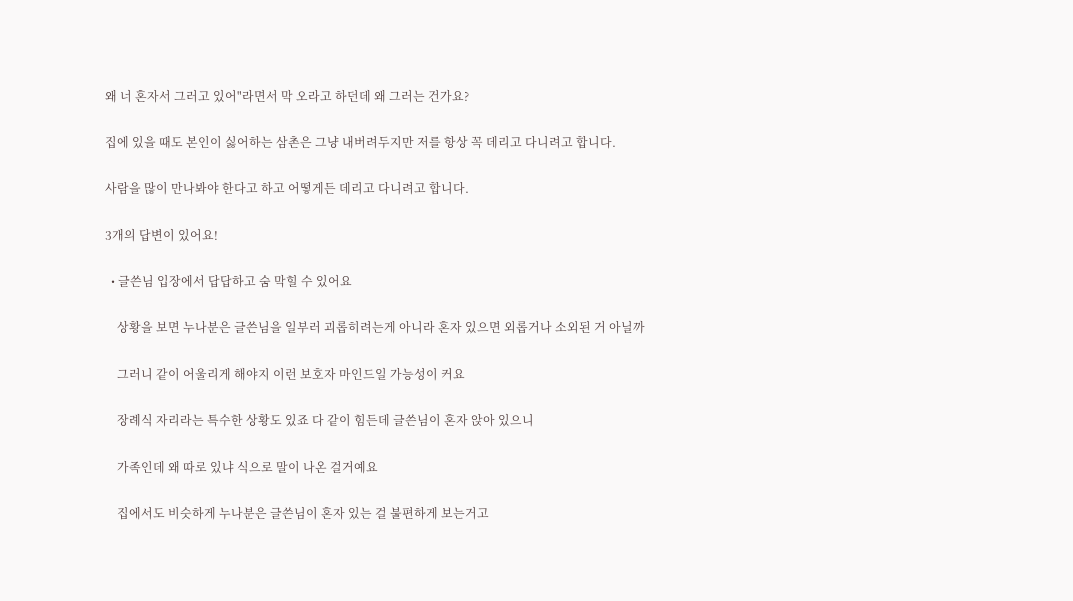왜 너 혼자서 그러고 있어"라면서 막 오라고 하던데 왜 그러는 건가요?

집에 있을 때도 본인이 싫어하는 삼촌은 그냥 내버려두지만 저를 항상 꼭 데리고 다니려고 합니다.

사람을 많이 만나봐야 한다고 하고 어떻게든 데리고 다니려고 합니다.

3개의 답변이 있어요!

  • 글쓴님 입장에서 답답하고 숨 막힐 수 있어요

    상황을 보면 누나분은 글쓴님을 일부러 괴롭히려는게 아니라 혼자 있으면 외롭거나 소외된 거 아닐까

    그러니 같이 어울리게 해야지 이런 보호자 마인드일 가능성이 커요

    장례식 자리라는 특수한 상황도 있죠 다 같이 힘든데 글쓴님이 혼자 앉아 있으니

    가족인데 왜 따로 있냐 식으로 말이 나온 걸거예요

    집에서도 비슷하게 누나분은 글쓴님이 혼자 있는 걸 불편하게 보는거고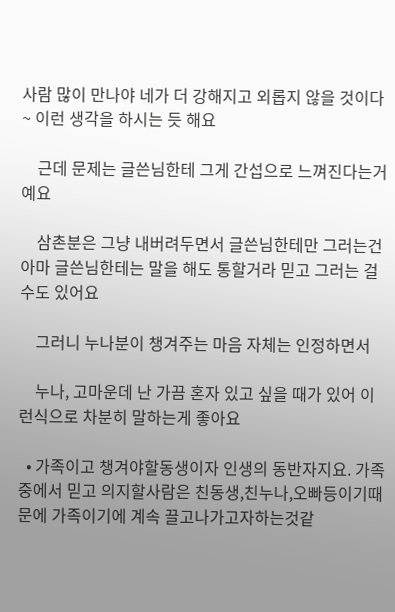사람 많이 만나야 네가 더 강해지고 외롭지 않을 것이다~ 이런 생각을 하시는 듯 해요

    근데 문제는 글쓴님한테 그게 간섭으로 느껴진다는거예요

    삼촌분은 그냥 내버려두면서 글쓴님한테만 그러는건 아마 글쓴님한테는 말을 해도 통할거라 믿고 그러는 걸 수도 있어요

    그러니 누나분이 챙겨주는 마음 자체는 인정하면서

    누나, 고마운데 난 가끔 혼자 있고 싶을 때가 있어 이런식으로 차분히 말하는게 좋아요

  • 가족이고 챙겨야할동생이자 인생의 동반자지요. 가족중에서 믿고 의지할사람은 친동생,친누나,오빠등이기때문에 가족이기에 계속 끌고나가고자하는것같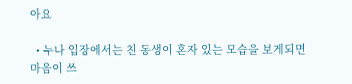아요

  • 누나 입장에서는 친 동생이 혼자 있는 모습을 보게되면 마음이 쓰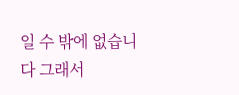일 수 밖에 없습니다 그래서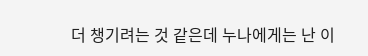더 챙기려는 것 같은데 누나에게는 난 이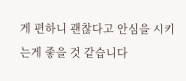게 편하니 괜찮다고 안심을 시키는게 좋을 것 같습니다